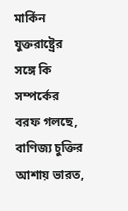মার্কিন যুক্তরাষ্ট্রের সঙ্গে কি সম্পর্কের বরফ গলছে, বাণিজ্য চুক্তির আশায় ভারত,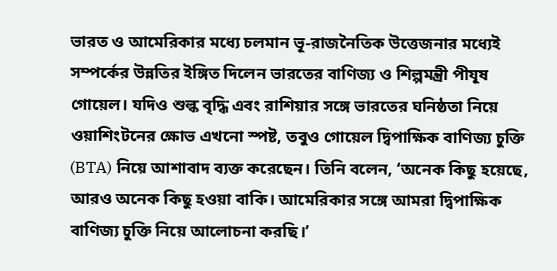ভারত ও আমেরিকার মধ্যে চলমান ভূ-রাজনৈতিক উত্তেজনার মধ্যেই সম্পর্কের উন্নতির ইঙ্গিত দিলেন ভারতের বাণিজ্য ও শিল্পমন্ত্রী পীযূষ গোয়েল। যদিও শুল্ক বৃদ্ধি এবং রাশিয়ার সঙ্গে ভারতের ঘনিষ্ঠতা নিয়ে ওয়াশিংটনের ক্ষোভ এখনো স্পষ্ট, তবুও গোয়েল দ্বিপাক্ষিক বাণিজ্য চুক্তি (BTA) নিয়ে আশাবাদ ব্যক্ত করেছেন। তিনি বলেন, ‘অনেক কিছু হয়েছে, আরও অনেক কিছু হওয়া বাকি। আমেরিকার সঙ্গে আমরা দ্বিপাক্ষিক বাণিজ্য চুক্তি নিয়ে আলোচনা করছি।’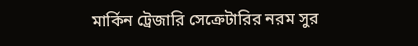মার্কিন ট্রেজারি সেক্রেটারির নরম সুর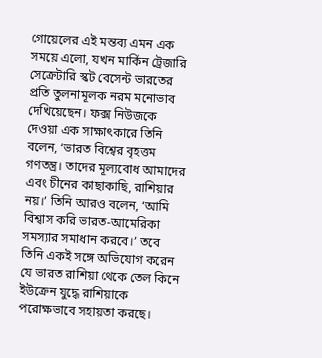গোয়েলের এই মন্তব্য এমন এক সময়ে এলো, যখন মার্কিন ট্রেজারি সেক্রেটারি স্কট বেসেন্ট ভারতের প্রতি তুলনামূলক নরম মনোভাব দেখিয়েছেন। ফক্স নিউজকে দেওয়া এক সাক্ষাৎকারে তিনি বলেন, ‘ভারত বিশ্বের বৃহত্তম গণতন্ত্র। তাদের মূল্যবোধ আমাদের এবং চীনের কাছাকাছি, রাশিয়ার নয়।’ তিনি আরও বলেন, ‘আমি বিশ্বাস করি ভারত-আমেরিকা সমস্যার সমাধান করবে।’ তবে তিনি একই সঙ্গে অভিযোগ করেন যে ভারত রাশিয়া থেকে তেল কিনে ইউক্রেন যুদ্ধে রাশিয়াকে পরোক্ষভাবে সহায়তা করছে।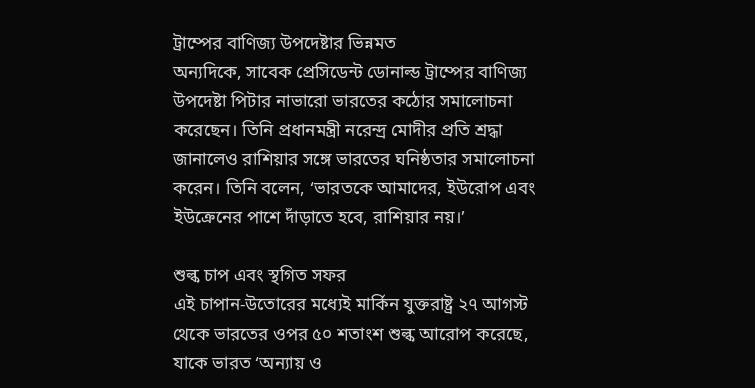ট্রাম্পের বাণিজ্য উপদেষ্টার ভিন্নমত
অন্যদিকে, সাবেক প্রেসিডেন্ট ডোনাল্ড ট্রাম্পের বাণিজ্য উপদেষ্টা পিটার নাভারো ভারতের কঠোর সমালোচনা করেছেন। তিনি প্রধানমন্ত্রী নরেন্দ্র মোদীর প্রতি শ্রদ্ধা জানালেও রাশিয়ার সঙ্গে ভারতের ঘনিষ্ঠতার সমালোচনা করেন। তিনি বলেন, ‘ভারতকে আমাদের, ইউরোপ এবং ইউক্রেনের পাশে দাঁড়াতে হবে, রাশিয়ার নয়।’

শুল্ক চাপ এবং স্থগিত সফর
এই চাপান-উতোরের মধ্যেই মার্কিন যুক্তরাষ্ট্র ২৭ আগস্ট থেকে ভারতের ওপর ৫০ শতাংশ শুল্ক আরোপ করেছে, যাকে ভারত ‘অন্যায় ও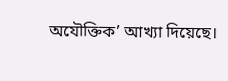অযৌক্তিক’ আখ্যা দিয়েছে।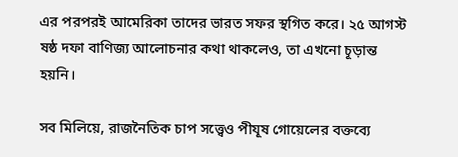এর পরপরই আমেরিকা তাদের ভারত সফর স্থগিত করে। ২৫ আগস্ট ষষ্ঠ দফা বাণিজ্য আলোচনার কথা থাকলেও, তা এখনো চূড়ান্ত হয়নি।

সব মিলিয়ে, রাজনৈতিক চাপ সত্ত্বেও পীযূষ গোয়েলের বক্তব্যে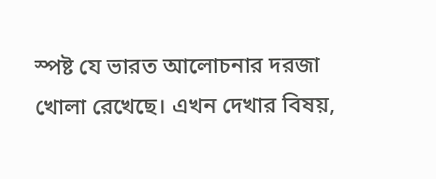স্পষ্ট যে ভারত আলোচনার দরজা খোলা রেখেছে। এখন দেখার বিষয়,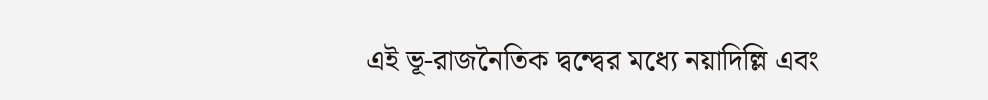এই ভূ-রাজনৈতিক দ্বন্দ্বের মধ্যে নয়াদিল্লি এবং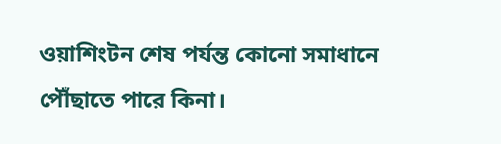ওয়াশিংটন শেষ পর্যন্ত কোনো সমাধানে পৌঁছাতে পারে কিনা।